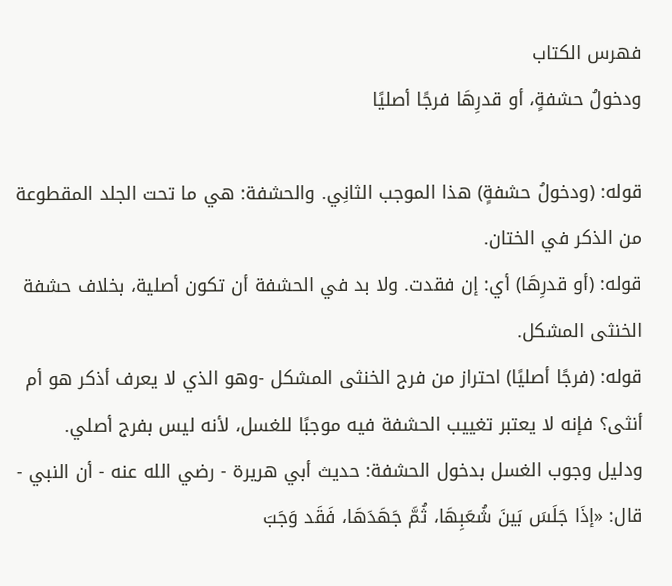فهرس الكتاب
ودخولُ حشفةٍ، أو قدرِهَا فرجًا أصليًا

قوله: (ودخولُ حشفةٍ) هذا الموجب الثانِي. والحشفة: هي ما تحت الجلد المقطوعة من الذكر في الختان.
قوله: (أو قدرِهَا) أي: إن فقدت. ولا بد في الحشفة أن تكون أصلية، بخلاف حشفة الخنثى المشكل.
قوله: (فرجًا أصليًا) احتراز من فرج الخنثى المشكل -وهو الذي لا يعرف أذكر هو أم أنثى؟ فإنه لا يعتبر تغييب الحشفة فيه موجبًا للغسل، لأنه ليس بفرج أصلي.
ودليل وجوب الغسل بدخول الحشفة: حديث أبي هريرة - رضي الله عنه - أن النبي - قال: «إذَا جَلَسَ بَينَ شُعَبِهَا، ثُمَّ جَهَدَهَا، فَقَد وَجَبَ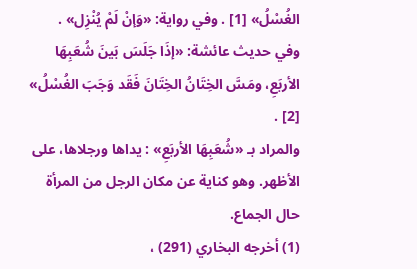الغُسْلُ» [1] . وفي رواية: «وَإنْ لَمْ يُنْزِل» .
وفي حديث عائشة: «إذَا جَلَسَ بَينَ شُعَبِهَا الأربَعِ، ومَسَّ الخِتَانُ الخِتَانَ فَقَد وَجَبَ الغُسْلُ» [2] .
والمراد بـ «شُعَبِهَا الأربَعِ» : يداها ورجلاها، على الأظهر. وهو كناية عن مكان الرجل من المرأة حال الجماع.
(1) أخرجه البخاري (291) ،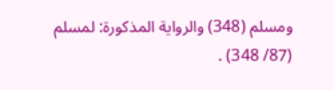ومسلم (348) والرواية المذكورة: لمسلم (87/ 348) .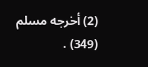(2) أخرجه مسلم (349) .